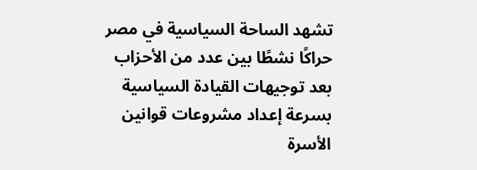تشهد الساحة السياسية في مصر حراكًا نشطًا بين عدد من الأحزاب بعد توجيهات القيادة السياسية بسرعة إعداد مشروعات قوانين الأسرة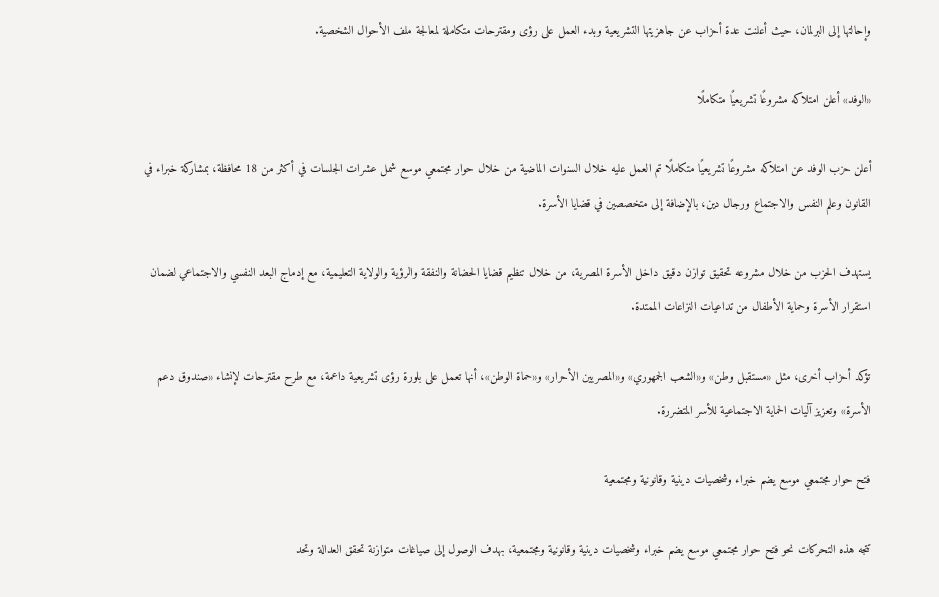وإحالتها إلى البرلمان، حيث أعلنت عدة أحزاب عن جاهزيتها التشريعية وبدء العمل على رؤى ومقترحات متكاملة لمعالجة ملف الأحوال الشخصية.

«الوفد» أعلن امتلاكه مشروعًا تشريعيًا متكاملًا

أعلن حزب الوفد عن امتلاكه مشروعًا تشريعيًا متكاملًا تم العمل عليه خلال السنوات الماضية من خلال حوار مجتمعي موسع شمل عشرات الجلسات في أكثر من 18 محافظة، بمشاركة خبراء في القانون وعلم النفس والاجتماع ورجال دين، بالإضافة إلى متخصصين في قضايا الأسرة.

يستهدف الحزب من خلال مشروعه تحقيق توازن دقيق داخل الأسرة المصرية، من خلال تنظيم قضايا الحضانة والنفقة والرؤية والولاية التعليمية، مع إدماج البعد النفسي والاجتماعي لضمان استقرار الأسرة وحماية الأطفال من تداعيات النزاعات الممتدة.

تؤكد أحزاب أخرى، مثل «مستقبل وطن» و«الشعب الجمهوري» و«المصريين الأحرار» و«حماة الوطن»، أنها تعمل على بلورة رؤى تشريعية داعمة، مع طرح مقترحات لإنشاء «صندوق دعم الأسرة» وتعزيز آليات الحماية الاجتماعية للأسر المتضررة.

فتح حوار مجتمعي موسع يضم خبراء وشخصيات دينية وقانونية ومجتمعية

تتجه هذه التحركات نحو فتح حوار مجتمعي موسع يضم خبراء وشخصيات دينية وقانونية ومجتمعية، بهدف الوصول إلى صياغات متوازنة تحقق العدالة وتحد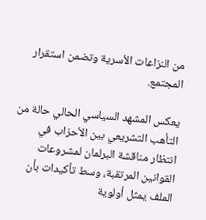من النزاعات الأسرية وتضمن استقرار المجتمع.

يعكس المشهد السياسي الحالي حالة من التأهب التشريعي بين الأحزاب في انتظار مناقشة البرلمان لمشروعات القوانين المرتقبة، وسط تأكيدات بأن الملف يمثل أولوية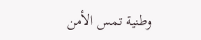وطنية تمس الأمن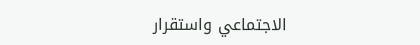الاجتماعي واستقرار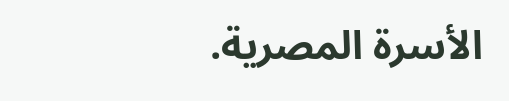الأسرة المصرية.